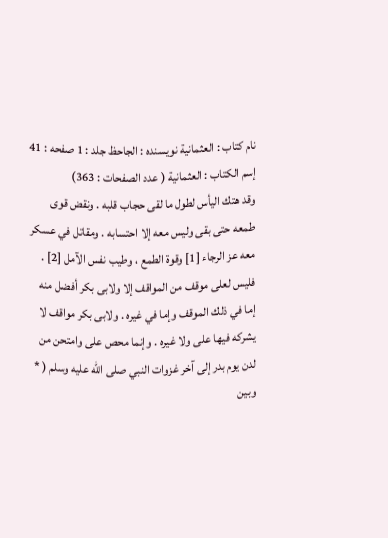نام کتاب : العثمانية نویسنده : الجاحظ جلد : 1 صفحه : 41
إسم الكتاب : العثمانية ( عدد الصفحات : 363)
وقد هتك اليأس لطول ما لقى حجاب قلبه . ونقض قوى طمعه حتى بقى وليس معه إلا احتسابه . ومقاتل في عسكر معه عز الرجاء [1] وقوة الطمع ، وطيب نفس الآمل [2] . فليس لعلى موقف من المواقف إلا ولابى بكر أفضل منه إما في ذلك الموقف وإما في غيره . ولابى بكر مواقف لا يشركه فيها على ولا غيره . وإنما محص على وامتحن من لدن يوم بدر إلى آخر غزوات النبي صلى الله عليه وسلم ( * وبين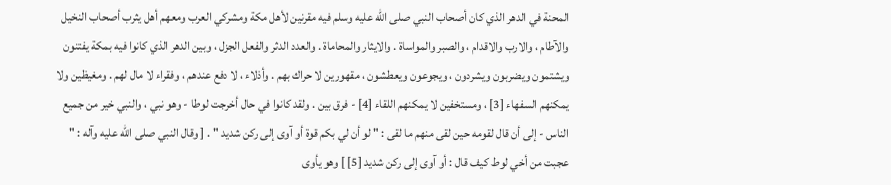المحنة في الدهر الذي كان أصحاب النبي صلى الله عليه وسلم فيه مقرنين لأهل مكة ومشركي العرب ومعهم أهل يثرب أصحاب النخيل والآطام ، والارب والاقدام ، والصبر والمواساة . والايثار والمحاماة . والعدد الدثر والفعل الجزل ، وبين الدهر الذي كانوا فيه بمكة يفتنون ويشتمون ويضربون ويشردون ، ويجوعون ويعطشون ، مقهورين لا حراك بهم . وأذلاء ، لا دفع عندهم ، وفقراء لا مال لهم . ومغيظين ولا يمكنهم السفهاء [3] ، ومستخفين لا يمكنهم اللقاء [4] - فرق بين . ولقد كانوا في حال أخرجت لوطا - وهو نبي ، والنبي خير من جميع الناس - إلى أن قال لقومه حين لقى منهم ما لقى : " لو أن لي بكم قوة أو آوى إلى ركن شديد " . [ وقال النبي صلى الله عليه وآله : " عجبت من أخي لوط كيف قال : أو آوى إلى ركن شديد [5] ] وهو يأوى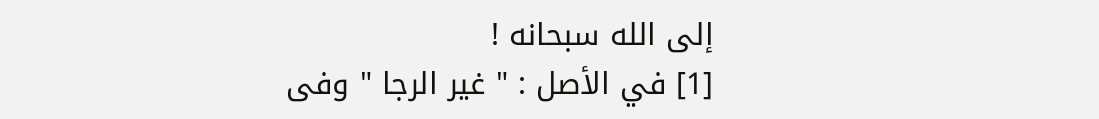إلى الله سبحانه !
[1] في الأصل : " غير الرجا " وفى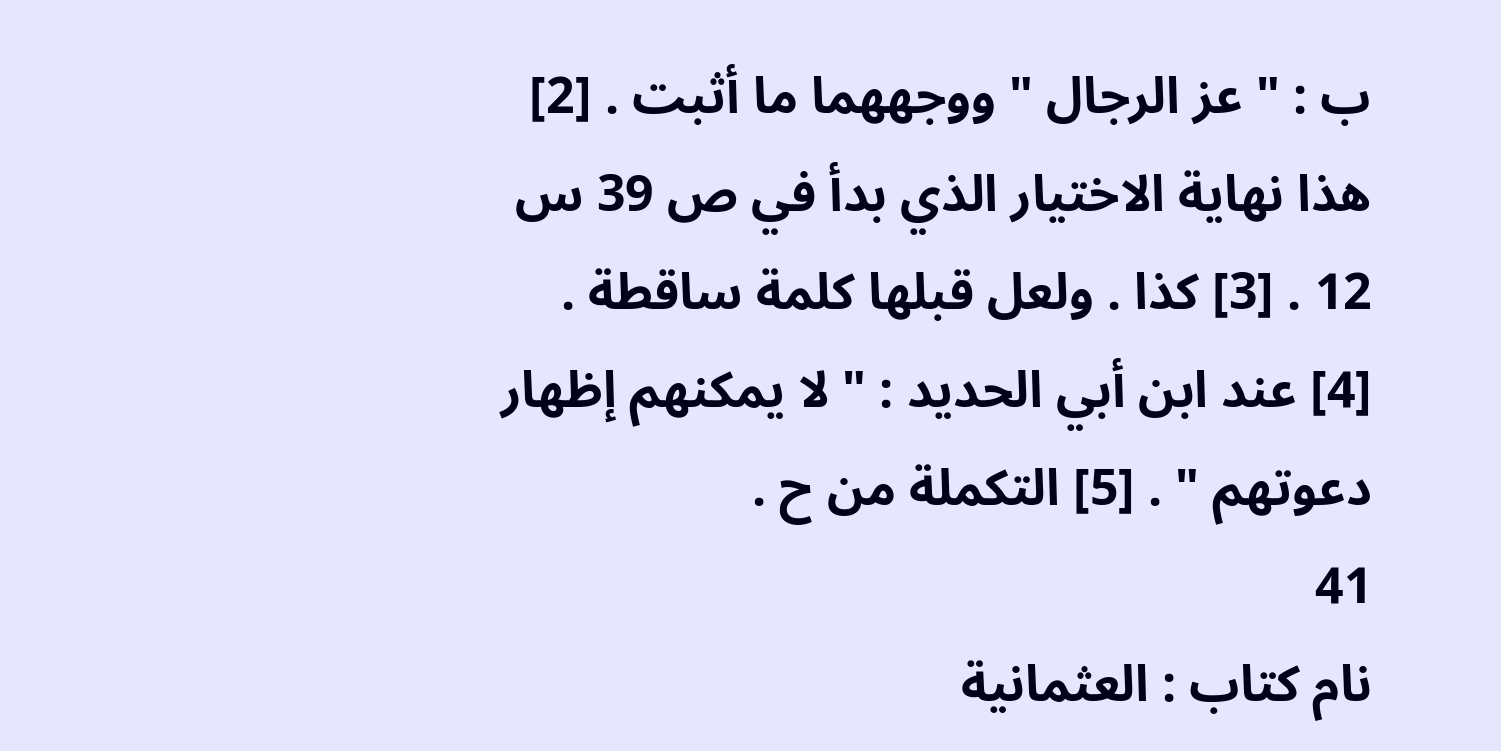ب : " عز الرجال " ووجههما ما أثبت . [2] هذا نهاية الاختيار الذي بدأ في ص 39 س 12 . [3] كذا . ولعل قبلها كلمة ساقطة . [4] عند ابن أبي الحديد : " لا يمكنهم إظهار دعوتهم " . [5] التكملة من ح .
41
نام کتاب : العثمانية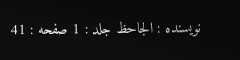نویسنده : الجاحظ جلد : 1 صفحه : 41